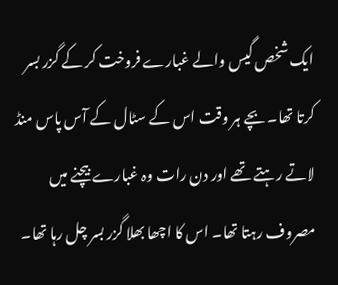ایک شخص گیس والے غبارے فروخت کر کے گزر بسر کرتا تھا۔ بچے ہر وقت اس کے سٹال کے آس پاس منڈ لاتے رہتے تھے اور دن رات وہ غبارے بیچنے میں مصروف رہتا تھا۔ اس کا اچھا بھلا گزر بسر چل رہا تھا۔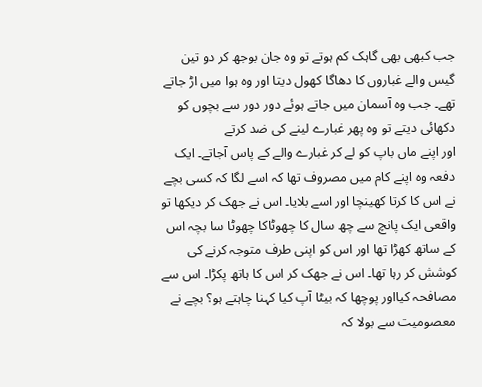جب کبھی بھی گاہک کم ہوتے تو وہ جان بوجھ کر دو تین گیس والے غباروں کا دھاگا کھول دیتا اور وہ ہوا میں اڑ جاتے تھے۔ جب وہ آسمان میں جاتے ہوئے دور دور سے بچوں کو دکھائی دیتے تو وہ پھر غبارے لینے کی ضد کرتے
اور اپنے ماں باپ کو لے کر غبارے والے کے پاس آجاتے۔ ایک دفعہ وہ اپنے کام میں مصروف تھا کہ اسے لگا کہ کسی بچے نے اس کا کرتا کھینچا اور اسے بلایا۔ اس نے جھک کر دیکھا تو واقعی ایک پانچ سے چھ سال کا چھوٹاکا چھوٹا سا بچہ اس کے ساتھ کھڑا تھا اور اس کو اپنی طرف متوجہ کرنے کی کوشش کر رہا تھا۔ اس نے جھک کر اس کا ہاتھ پکڑا۔ اس سے مصافحہ کیااور پوچھا کہ بیٹا آپ کیا کہنا چاہتے ہو؟ بچے نے معصومیت سے بولا کہ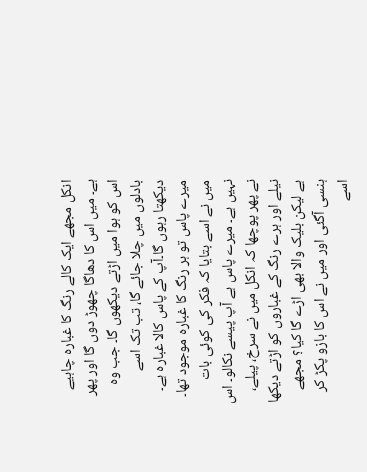انکل مجھے ایک کالے رنگ کا غبارہ چاہیے ہے۔ میں اس کا دھاگا چھوڑ دوں گا اور پھر اس کو ہوا میں اڑتے دیکھوں گا۔ جب وہ بادلوں میں چلا جائے گا، تب تک اسے دیکھتا رہوں گا۔آپ کے پاس کالا غبارہ ہے۔ میرے پاس تو ہر رنگ کا غبارہ موجود تھا۔ میں نے اسے بتایا کہ فکر کی کوئی بات نہیں ہے۔ میرے پاس ہے آپ پیسے نکالو۔ اس نے پھر پوچھا کہ انکل میں نے سرخ، پیلے، نیلے اور ہرے رنگ کے غباروں کو اڑتے دیکھا ہے لیکن بلیک والا بھی اڑے گا کیا؟ مجھے ہنسی آگئی اور میں نے اس کا بازو پکڑ کر اسے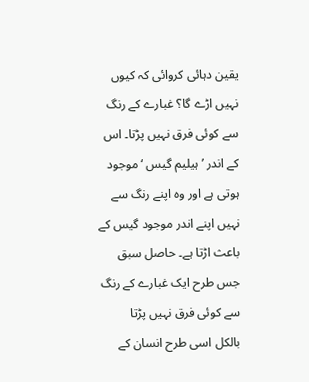یقین دہائی کروائی کہ کیوں نہیں اڑے گا؟ غبارے کے رنگ سے کوئی فرق نہیں پڑتا۔ اس کے اندر ’ہیلیم گیس ‘موجود ہوتی ہے اور وہ اپنے رنگ سے نہیں اپنے اندر موجود گیس کے باعث اڑتا ہے۔ حاصل سبق جس طرح ایک غبارے کے رنگ سے کوئی فرق نہیں پڑتا
بالکل اسی طرح انسان کے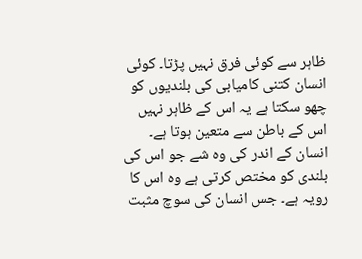ظاہر سے کوئی فرق نہیں پڑتا۔ کوئی انسان کتنی کامیابی کی بلندیوں کو چھو سکتا ہے یہ اس کے ظاہر نہیں اس کے باطن سے متعین ہوتا ہے۔ انسان کے اندر کی وہ شے جو اس کی بلندی کو مختص کرتی ہے وہ اس کا رویہ ہے۔ جس انسان کی سوچ مثبت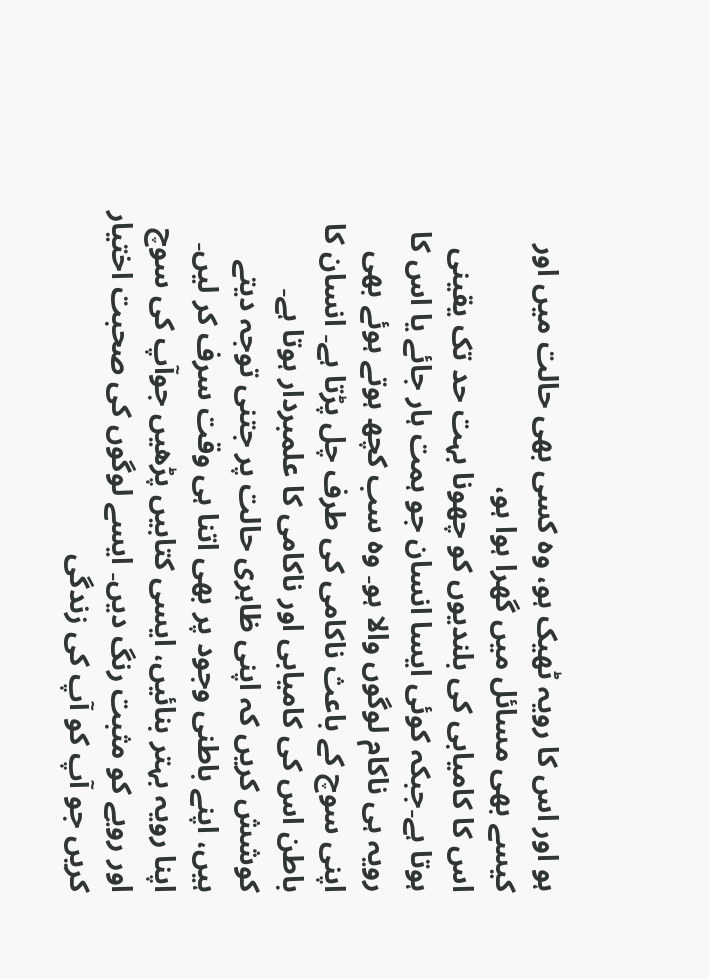ہو اور اس کا رویہ ٹھیک ہو، وہ کسی بھی حالت میں اور کیسے بھی مسائل میں گھرا ہوا ہو،
اس کا کامیابی کی بلندیوں کو چھونا بہت حد تک یقینی ہوتا ہے۔جبکہ کوئی ایسا انسان جو ہمت ہار جائے یا اس کا رویہ ہی ناکام لوگوں والا ہو۔ وہ سب کچھ ہوتے ہوئے بھی اپنی سوچ کے باعث ناکامی کی طرف چل پڑتا ہے۔ انسان کا باطن اس کی کامیابی اور ناکامی کا علمبردار ہوتا ہے۔ کوشش کریں کہ اپنی ظاہری حالت پر جتنی توجہ دیتے ہیں، اپنے باطنی وجود پر بھی اتنا ہی وقت سرف کر لیں۔
اپنا رویہ بہتر بنائیں، ایسی کتابیں پڑھیں جوآپ کی سوچ اور رویے کو مثبت رنگ دیں۔ ایسے لوگوں کی صحبت اختیار کریں جو آپ کو آپ کی زندگی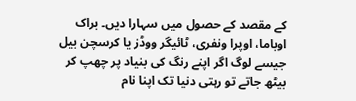کے مقصد کے حصول میں سہارا دیں۔ براک اوباما، اوپرا ونفری، ٹائیگر ووڈز یا کرسچن بیل جیسے لوگ اگر اپنے رنگ کی بنیاد پر چھپ کر بیٹھ جاتے تو رہتی دنیا تک اپنا نام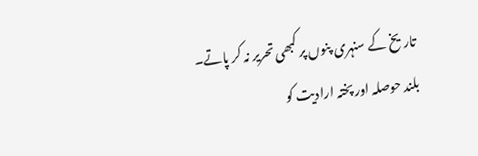تاریخ کے سنہری پنوں پر کبھی تحریر نہ کر پاتے۔
بلند حوصلہ اور پختہ ارادیت کو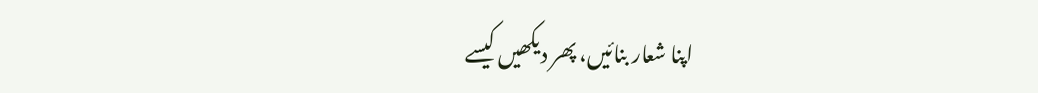اپنا شعار بنائیں، پھر دیکھیں کیسے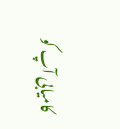کامیابی آپ کو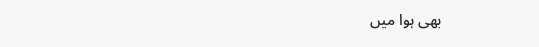بھی ہوا میں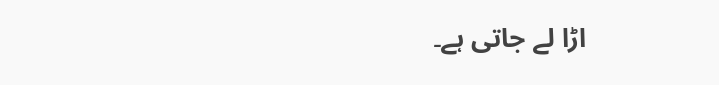اڑا لے جاتی ہے۔